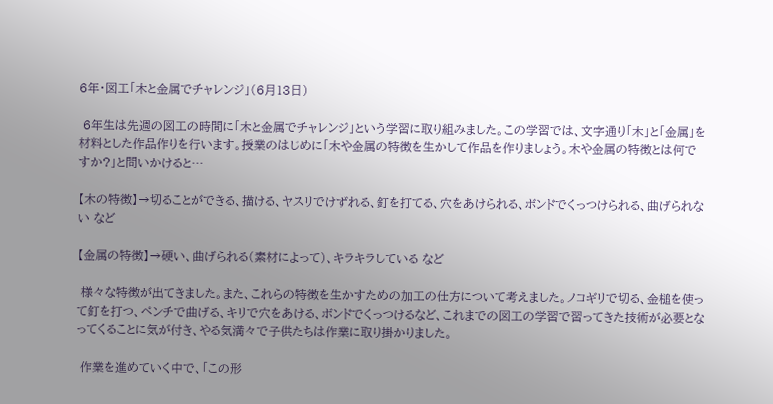6年・図工「木と金属でチャレンジ」(6月13日)

 6年生は先週の図工の時間に「木と金属でチャレンジ」という学習に取り組みました。この学習では、文字通り「木」と「金属」を材料とした作品作りを行います。授業のはじめに「木や金属の特徴を生かして作品を作りましょう。木や金属の特徴とは何ですか?」と問いかけると…

【木の特徴】→切ることができる、描ける、ヤスリでけずれる、釘を打てる、穴をあけられる、ボンドでくっつけられる、曲げられない など

【金属の特徴】→硬い、曲げられる(素材によって)、キラキラしている など

 様々な特徴が出てきました。また、これらの特徴を生かすための加工の仕方について考えました。ノコギリで切る、金槌を使って釘を打つ、ペンチで曲げる、キリで穴をあける、ボンドでくっつけるなど、これまでの図工の学習で習ってきた技術が必要となってくることに気が付き、やる気満々で子供たちは作業に取り掛かりました。

 作業を進めていく中で、「この形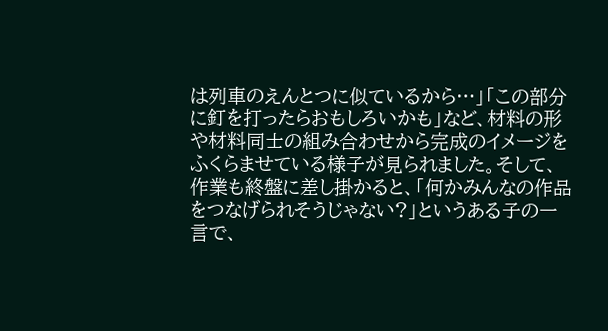は列車のえんとつに似ているから…」「この部分に釘を打ったらおもしろいかも」など、材料の形や材料同士の組み合わせから完成のイメージをふくらませている様子が見られました。そして、作業も終盤に差し掛かると、「何かみんなの作品をつなげられそうじゃない?」というある子の一言で、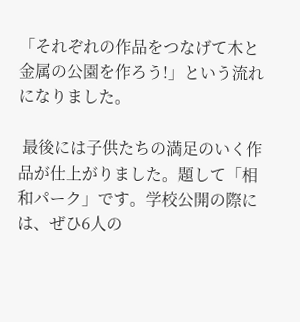「それぞれの作品をつなげて木と金属の公園を作ろう!」という流れになりました。

 最後には子供たちの満足のいく作品が仕上がりました。題して「相和パーク」です。学校公開の際には、ぜひ6人の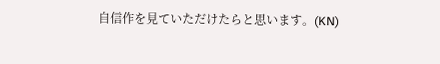自信作を見ていただけたらと思います。(KN)